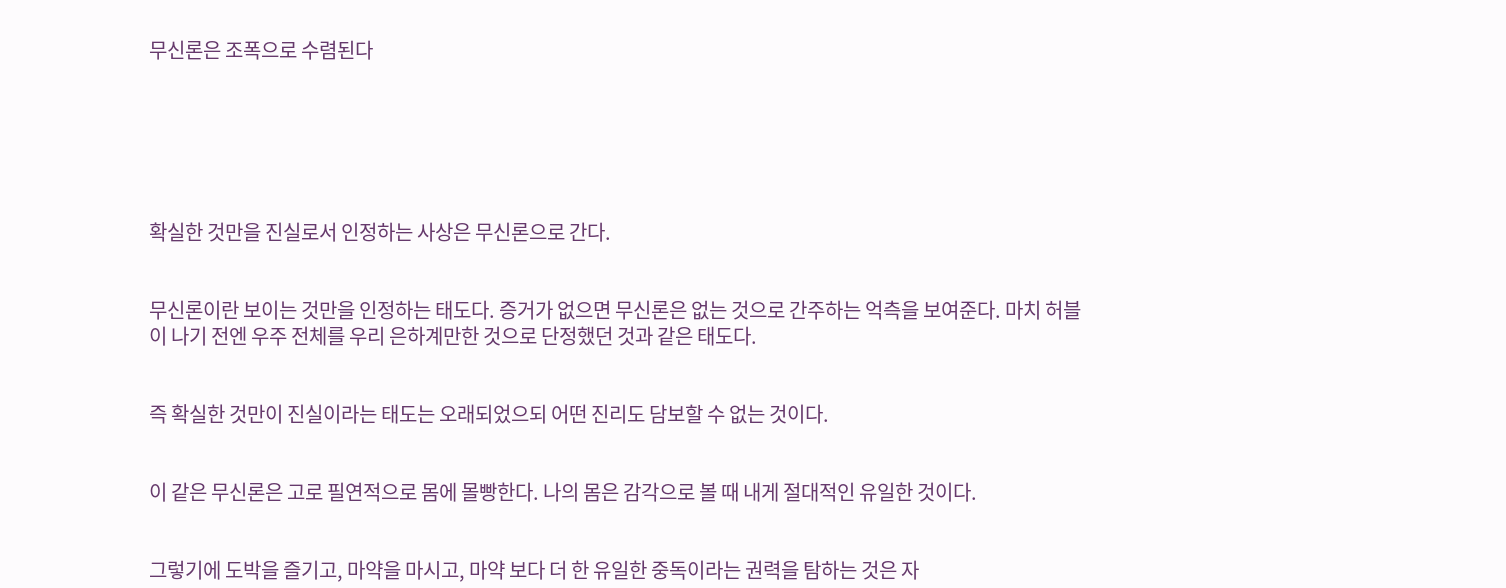무신론은 조폭으로 수렴된다






확실한 것만을 진실로서 인정하는 사상은 무신론으로 간다.


무신론이란 보이는 것만을 인정하는 태도다. 증거가 없으면 무신론은 없는 것으로 간주하는 억측을 보여준다. 마치 허블이 나기 전엔 우주 전체를 우리 은하계만한 것으로 단정했던 것과 같은 태도다.


즉 확실한 것만이 진실이라는 태도는 오래되었으되 어떤 진리도 담보할 수 없는 것이다.


이 같은 무신론은 고로 필연적으로 몸에 몰빵한다. 나의 몸은 감각으로 볼 때 내게 절대적인 유일한 것이다.


그렇기에 도박을 즐기고, 마약을 마시고, 마약 보다 더 한 유일한 중독이라는 권력을 탐하는 것은 자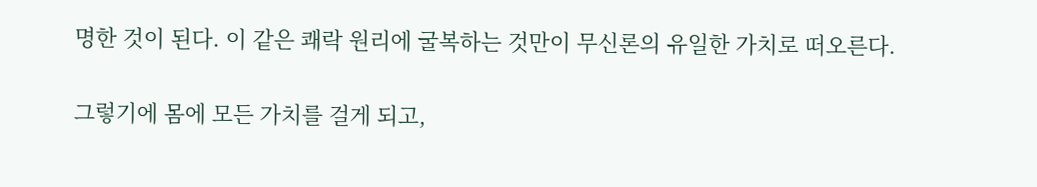명한 것이 된다. 이 같은 쾌락 원리에 굴복하는 것만이 무신론의 유일한 가치로 떠오른다.


그렇기에 몸에 모든 가치를 걸게 되고,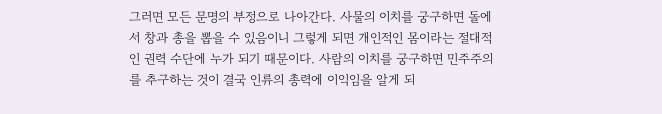그러면 모든 문명의 부정으로 나아간다. 사물의 이치를 궁구하면 돌에서 창과 총을 뽑을 수 있음이니 그렇게 되면 개인적인 몸이라는 절대적인 권력 수단에 누가 되기 때문이다. 사람의 이치를 궁구하면 민주주의를 추구하는 것이 결국 인류의 총력에 이익임을 알게 되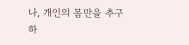나, 개인의 몸만을 추구하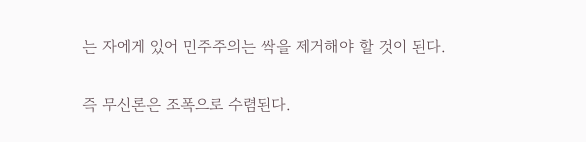는 자에게 있어 민주주의는 싹을 제거해야 할 것이 된다.


즉 무신론은 조폭으로 수렴된다.